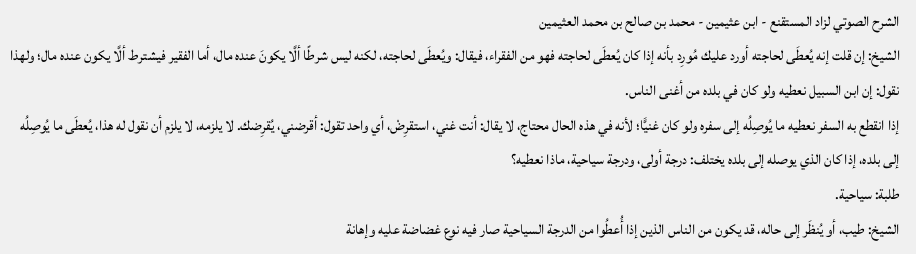الشرح الصوتي لزاد المستقنع - ابن عثيمين - محمد بن صالح بن محمد العثيمين
الشيخ: إن قلت إنه يُعطَى لحاجته أورد عليك مُورِد بأنه إذا كان يُعطَى لحاجته فهو من الفقراء، فيقال: ويُعطَى لحاجته، لكنه ليس شرطًا ألَّا يكونَ عنده مال، أما الفقير فيشترط ألَّا يكون عنده مال؛ ولهذا نقول: إن ابن السبيل نعطيه ولو كان في بلده من أغنى الناس.
إذا انقطع به السفر نعطيه ما يُوصِلُه إلى سفره ولو كان غنيًّا؛ لأنه في هذه الحال محتاج، لا يقال: أنت غني، استقرِضْ، أي واحد تقول: أقرضني، يُقرِضك. لا يلزمه، لا يلزم أن نقول له هذا، يُعطَى ما يُوصِلُه إلى بلده، إذا كان الذي يوصله إلى بلده يختلف: درجة أولى، ودرجة سياحية، ماذا نعطيه؟
طلبة: سياحية.
الشيخ: طيب، أو يُنظَر إلى حاله، قد يكون من الناس الذين إذا أُعطُوا من الدرجة السياحية صار فيه نوع غضاضة عليه وإهانة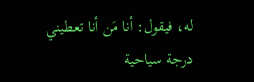له، فيقول: أنا مَن أنا تعطيني درجة سياحية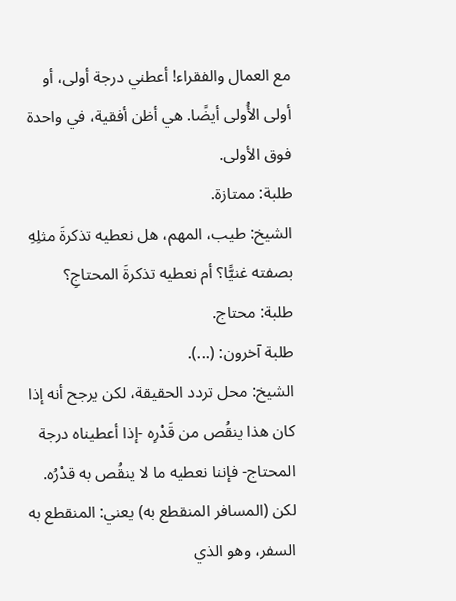مع العمال والفقراء! أعطني درجة أولى، أو أولى الأُولى أيضًا. هي أظن أفقية، في واحدة فوق الأولى.
طلبة: ممتازة.
الشيخ: طيب، المهم، هل نعطيه تذكرةَ مثلِهِ بصفته غنيًّا؟ أم نعطيه تذكرةَ المحتاجِ؟
طلبة: محتاج.
طلبة آخرون: (...).
الشيخ: محل تردد الحقيقة، لكن يرجح أنه إذا كان هذا ينقُص من قَدْرِه -إذا أعطيناه درجة المحتاج- فإننا نعطيه ما لا ينقُص به قدْرُه.
لكن (المسافر المنقطع به) يعني: المنقطع به السفر، وهو الذي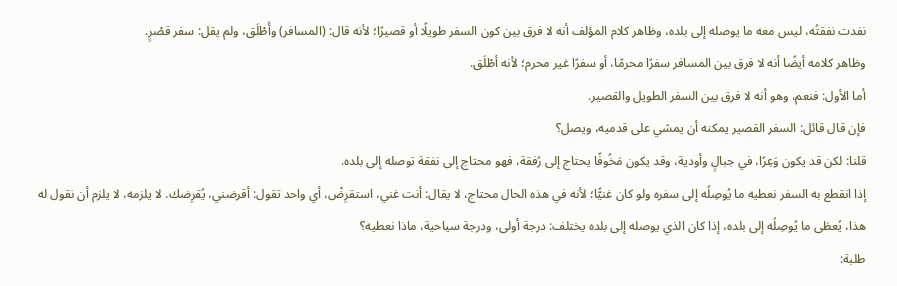نفدت نفقتُه، ليس معه ما يوصله إلى بلده، وظاهر كلام المؤلف أنه لا فرق بين كون السفر طويلًا أو قصيرًا؛ لأنه قال: (المسافر) وأَطْلَق، ولم يقل: سفر قصْرٍ.
وظاهر كلامه أيضًا أنه لا فرق بين المسافر سفرًا محرمًا، أو سفرًا غير محرم؛ لأنه أطْلَق.
أما الأول: فنعم، وهو أنه لا فرق بين السفر الطويل والقصير.
فإن قال قائل: السفر القصير يمكنه أن يمشي على قدميه، ويصل؟
قلنا: لكن قد يكون وَعِرًا، في جبالٍ وأودية، وقد يكون مَخُوفًا يحتاج إلى رُفقة، فهو محتاج إلى نفقة توصله إلى بلده.
إذا انقطع به السفر نعطيه ما يُوصِلُه إلى سفره ولو كان غنيًّا؛ لأنه في هذه الحال محتاج، لا يقال: أنت غني، استقرِضْ، أي واحد تقول: أقرضني، يُقرِضك. لا يلزمه، لا يلزم أن نقول له هذا، يُعطَى ما يُوصِلُه إلى بلده، إذا كان الذي يوصله إلى بلده يختلف: درجة أولى، ودرجة سياحية، ماذا نعطيه؟
طلبة: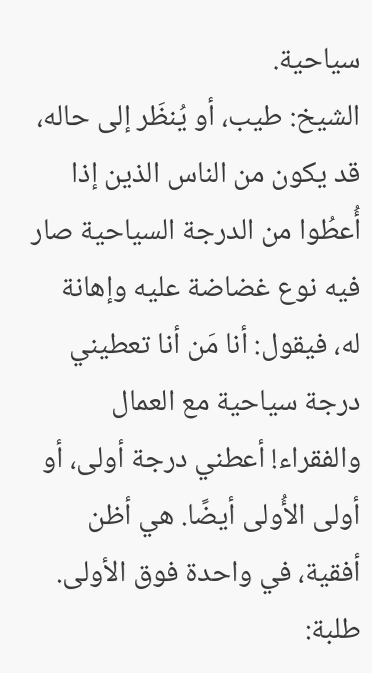سياحية.
الشيخ: طيب، أو يُنظَر إلى حاله، قد يكون من الناس الذين إذا أُعطُوا من الدرجة السياحية صار فيه نوع غضاضة عليه وإهانة له، فيقول: أنا مَن أنا تعطيني درجة سياحية مع العمال والفقراء! أعطني درجة أولى، أو أولى الأُولى أيضًا. هي أظن أفقية، في واحدة فوق الأولى.
طلبة: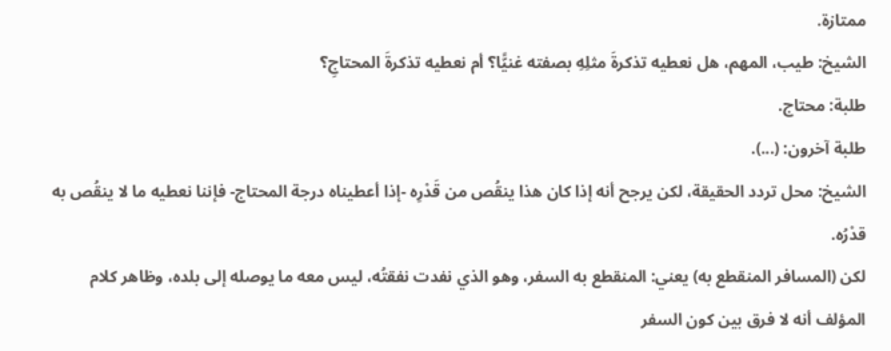ممتازة.
الشيخ: طيب، المهم، هل نعطيه تذكرةَ مثلِهِ بصفته غنيًّا؟ أم نعطيه تذكرةَ المحتاجِ؟
طلبة: محتاج.
طلبة آخرون: (...).
الشيخ: محل تردد الحقيقة، لكن يرجح أنه إذا كان هذا ينقُص من قَدْرِه -إذا أعطيناه درجة المحتاج- فإننا نعطيه ما لا ينقُص به قدْرُه.
لكن (المسافر المنقطع به) يعني: المنقطع به السفر، وهو الذي نفدت نفقتُه، ليس معه ما يوصله إلى بلده، وظاهر كلام المؤلف أنه لا فرق بين كون السفر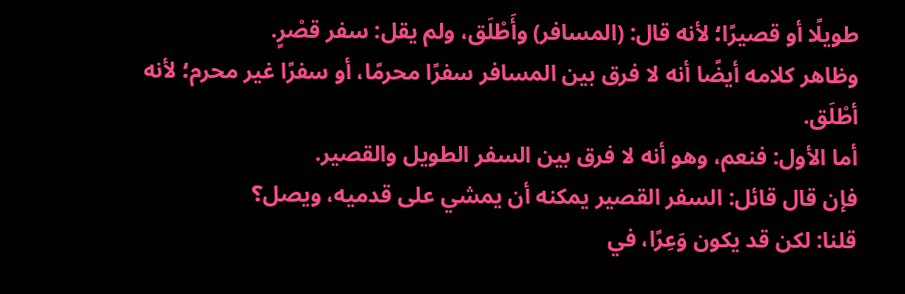طويلًا أو قصيرًا؛ لأنه قال: (المسافر) وأَطْلَق، ولم يقل: سفر قصْرٍ.
وظاهر كلامه أيضًا أنه لا فرق بين المسافر سفرًا محرمًا، أو سفرًا غير محرم؛ لأنه أطْلَق.
أما الأول: فنعم، وهو أنه لا فرق بين السفر الطويل والقصير.
فإن قال قائل: السفر القصير يمكنه أن يمشي على قدميه، ويصل؟
قلنا: لكن قد يكون وَعِرًا، في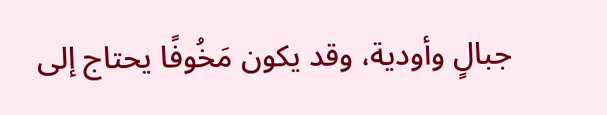جبالٍ وأودية، وقد يكون مَخُوفًا يحتاج إلى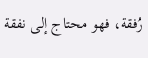رُفقة، فهو محتاج إلى نفقة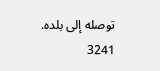توصله إلى بلده.
3241